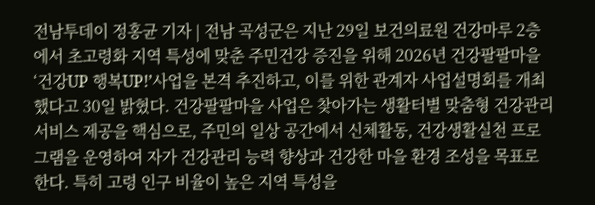전남투데이 정홍균 기자 | 전남 곡성군은 지난 29일 보건의료원 건강마루 2층에서 초고령화 지역 특성에 맞춘 주민건강 증진을 위해 2026년 건강팔팔마을‘건강UP 행복UP!’사업을 본격 추진하고, 이를 위한 관계자 사업설명회를 개최했다고 30일 밝혔다. 건강팔팔마을 사업은 찾아가는 생활터별 맞춤형 건강관리 서비스 제공을 핵심으로, 주민의 일상 공간에서 신체활동, 건강생활실천 프로그램을 운영하여 자가 건강관리 능력 향상과 건강한 마을 환경 조성을 목표로 한다. 특히 고령 인구 비율이 높은 지역 특성을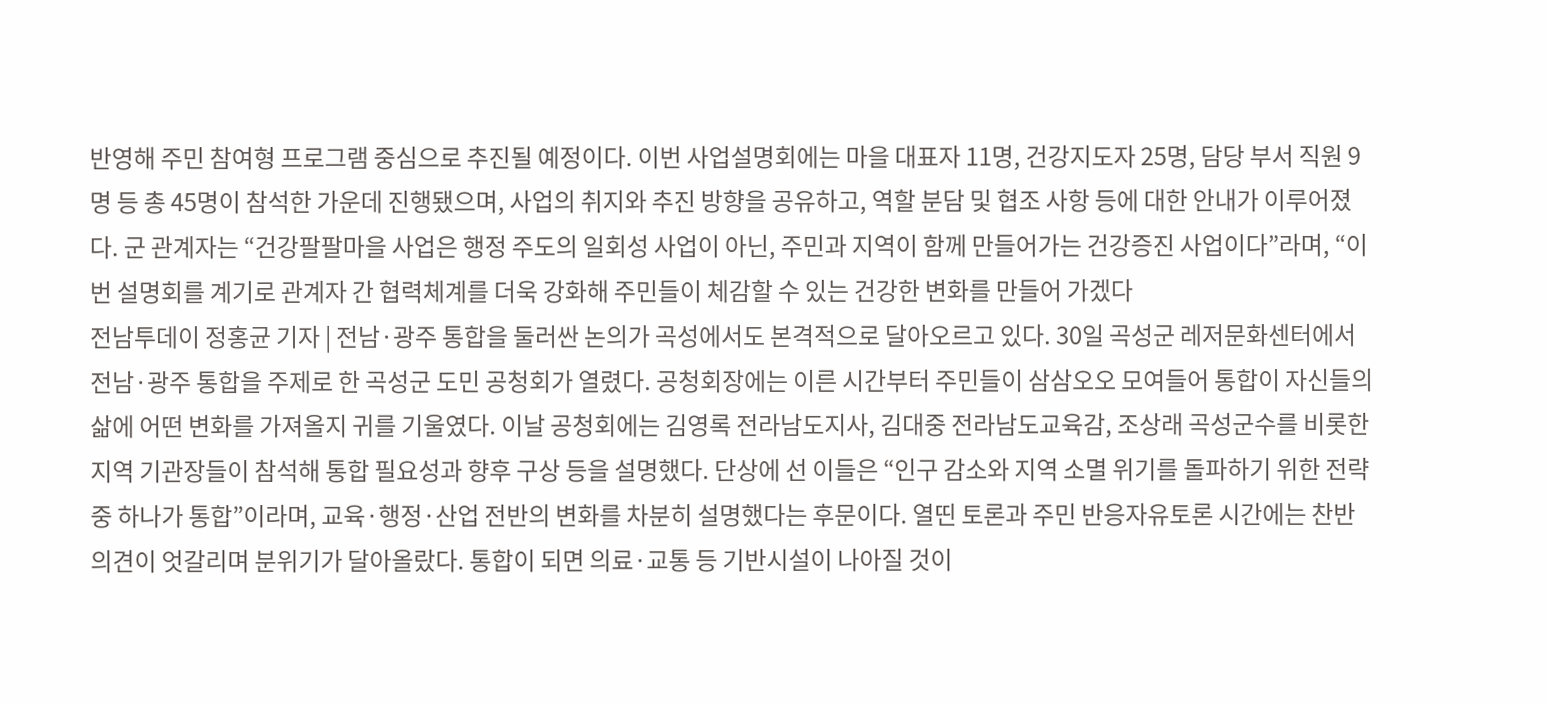반영해 주민 참여형 프로그램 중심으로 추진될 예정이다. 이번 사업설명회에는 마을 대표자 11명, 건강지도자 25명, 담당 부서 직원 9명 등 총 45명이 참석한 가운데 진행됐으며, 사업의 취지와 추진 방향을 공유하고, 역할 분담 및 협조 사항 등에 대한 안내가 이루어졌다. 군 관계자는 “건강팔팔마을 사업은 행정 주도의 일회성 사업이 아닌, 주민과 지역이 함께 만들어가는 건강증진 사업이다”라며, “이번 설명회를 계기로 관계자 간 협력체계를 더욱 강화해 주민들이 체감할 수 있는 건강한 변화를 만들어 가겠다
전남투데이 정홍균 기자 | 전남·광주 통합을 둘러싼 논의가 곡성에서도 본격적으로 달아오르고 있다. 30일 곡성군 레저문화센터에서 전남·광주 통합을 주제로 한 곡성군 도민 공청회가 열렸다. 공청회장에는 이른 시간부터 주민들이 삼삼오오 모여들어 통합이 자신들의 삶에 어떤 변화를 가져올지 귀를 기울였다. 이날 공청회에는 김영록 전라남도지사, 김대중 전라남도교육감, 조상래 곡성군수를 비롯한 지역 기관장들이 참석해 통합 필요성과 향후 구상 등을 설명했다. 단상에 선 이들은 “인구 감소와 지역 소멸 위기를 돌파하기 위한 전략 중 하나가 통합”이라며, 교육·행정·산업 전반의 변화를 차분히 설명했다는 후문이다. 열띤 토론과 주민 반응자유토론 시간에는 찬반 의견이 엇갈리며 분위기가 달아올랐다. 통합이 되면 의료·교통 등 기반시설이 나아질 것이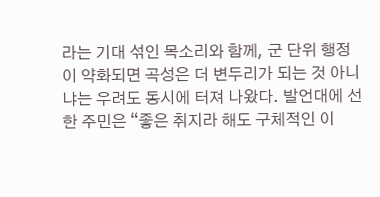라는 기대 섞인 목소리와 함께, 군 단위 행정이 약화되면 곡성은 더 변두리가 되는 것 아니냐는 우려도 동시에 터져 나왔다. 발언대에 선 한 주민은 “좋은 취지라 해도 구체적인 이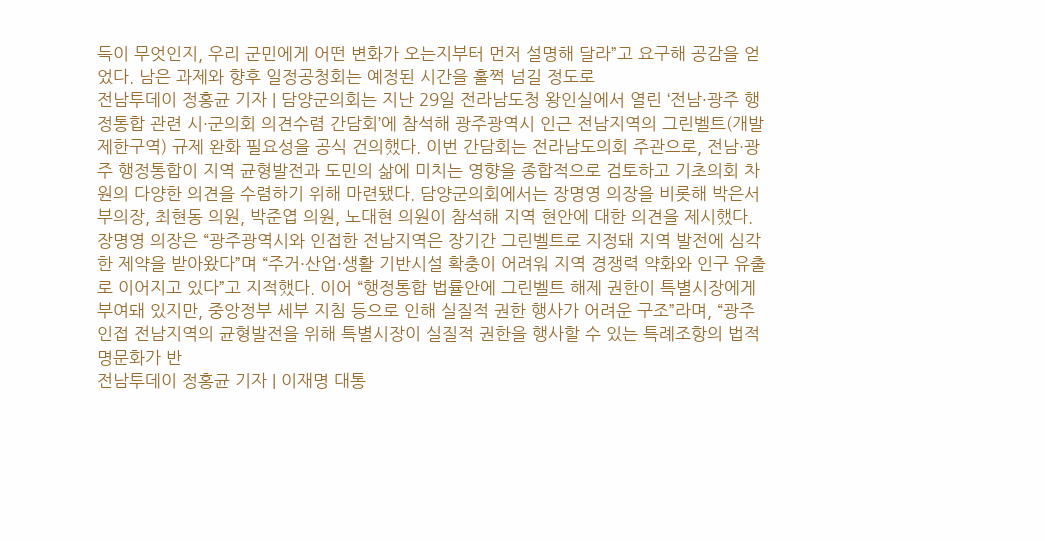득이 무엇인지, 우리 군민에게 어떤 변화가 오는지부터 먼저 설명해 달라”고 요구해 공감을 얻었다. 남은 과제와 향후 일정공청회는 예정된 시간을 훌쩍 넘길 정도로
전남투데이 정홍균 기자 | 담양군의회는 지난 29일 전라남도청 왕인실에서 열린 ‘전남·광주 행정통합 관련 시·군의회 의견수렴 간담회’에 참석해 광주광역시 인근 전남지역의 그린벨트(개발제한구역) 규제 완화 필요성을 공식 건의했다. 이번 간담회는 전라남도의회 주관으로, 전남·광주 행정통합이 지역 균형발전과 도민의 삶에 미치는 영향을 종합적으로 검토하고 기초의회 차원의 다양한 의견을 수렴하기 위해 마련됐다. 담양군의회에서는 장명영 의장을 비롯해 박은서 부의장, 최현동 의원, 박준엽 의원, 노대현 의원이 참석해 지역 현안에 대한 의견을 제시했다. 장명영 의장은 “광주광역시와 인접한 전남지역은 장기간 그린벨트로 지정돼 지역 발전에 심각한 제약을 받아왔다”며 “주거·산업·생활 기반시설 확충이 어려워 지역 경쟁력 약화와 인구 유출로 이어지고 있다”고 지적했다. 이어 “행정통합 법률안에 그린벨트 해제 권한이 특별시장에게 부여돼 있지만, 중앙정부 세부 지침 등으로 인해 실질적 권한 행사가 어려운 구조”라며, “광주 인접 전남지역의 균형발전을 위해 특별시장이 실질적 권한을 행사할 수 있는 특례조항의 법적 명문화가 반
전남투데이 정홍균 기자 | 이재명 대통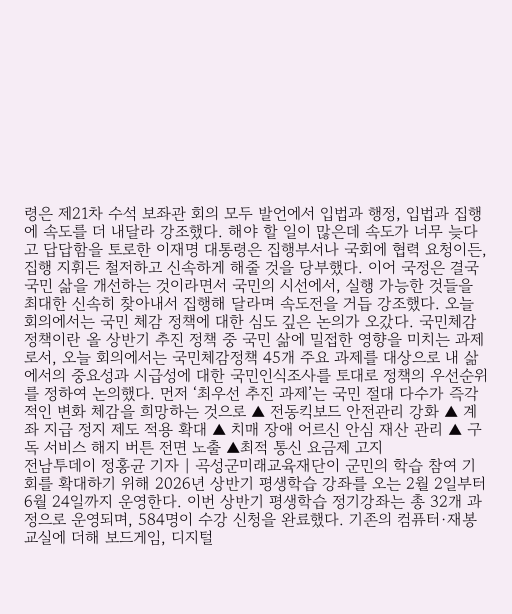령은 제21차 수석 보좌관 회의 모두 발언에서 입법과 행정, 입법과 집행에 속도를 더 내달라 강조했다. 해야 할 일이 많은데 속도가 너무 늦다고 답답함을 토로한 이재명 대통령은 집행부서나 국회에 협력 요청이든, 집행 지휘든 철저하고 신속하게 해줄 것을 당부했다. 이어 국정은 결국 국민 삶을 개선하는 것이라면서 국민의 시선에서, 실행 가능한 것들을 최대한 신속히 찾아내서 집행해 달라며 속도전을 거듭 강조했다. 오늘 회의에서는 국민 체감 정책에 대한 심도 깊은 논의가 오갔다. 국민체감정책이란 올 상반기 추진 정책 중 국민 삶에 밀접한 영향을 미치는 과제로서, 오늘 회의에서는 국민체감정책 45개 주요 과제를 대상으로 내 삶에서의 중요성과 시급성에 대한 국민인식조사를 토대로 정책의 우선순위를 정하여 논의했다. 먼저 ‘최우선 추진 과제’는 국민 절대 다수가 즉각적인 변화 체감을 희망하는 것으로 ▲ 전동킥보드 안전관리 강화 ▲ 계좌 지급 정지 제도 적용 확대 ▲ 치매 장애 어르신 안심 재산 관리 ▲ 구독 서비스 해지 버튼 전면 노출 ▲최적 통신 요금제 고지
전남투데이 정홍균 기자 | 곡성군미래교육재단이 군민의 학습 참여 기회를 확대하기 위해 2026년 상반기 평생학습 강좌를 오는 2월 2일부터 6월 24일까지 운영한다. 이번 상반기 평생학습 정기강좌는 총 32개 과정으로 운영되며, 584명이 수강 신청을 완료했다. 기존의 컴퓨터·재봉교실에 더해 보드게임, 디지털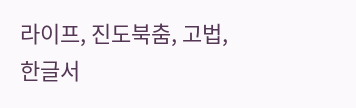라이프, 진도북춤, 고법, 한글서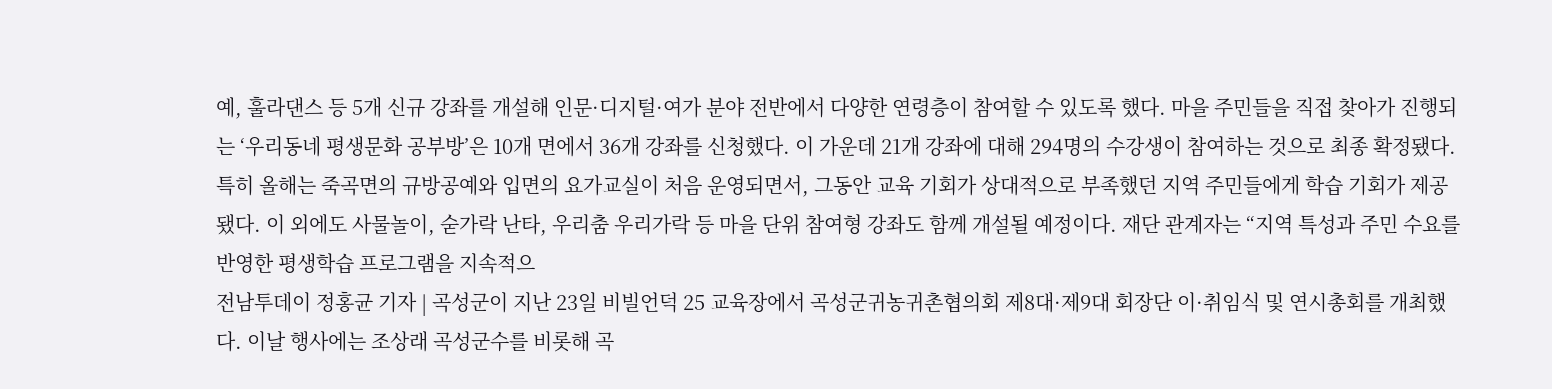예, 훌라댄스 등 5개 신규 강좌를 개설해 인문·디지털·여가 분야 전반에서 다양한 연령층이 참여할 수 있도록 했다. 마을 주민들을 직접 찾아가 진행되는 ‘우리동네 평생문화 공부방’은 10개 면에서 36개 강좌를 신청했다. 이 가운데 21개 강좌에 대해 294명의 수강생이 참여하는 것으로 최종 확정됐다. 특히 올해는 죽곡면의 규방공예와 입면의 요가교실이 처음 운영되면서, 그동안 교육 기회가 상대적으로 부족했던 지역 주민들에게 학습 기회가 제공됐다. 이 외에도 사물놀이, 숟가락 난타, 우리춤 우리가락 등 마을 단위 참여형 강좌도 함께 개설될 예정이다. 재단 관계자는 “지역 특성과 주민 수요를 반영한 평생학습 프로그램을 지속적으
전남투데이 정홍균 기자 | 곡성군이 지난 23일 비빌언덕 25 교육장에서 곡성군귀농귀촌협의회 제8대·제9대 회장단 이·취임식 및 연시총회를 개최했다. 이날 행사에는 조상래 곡성군수를 비롯해 곡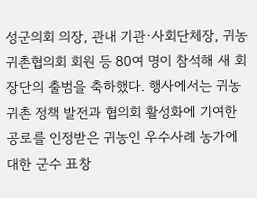성군의회 의장, 관내 기관·사회단체장, 귀농귀촌협의회 회원 등 80여 명이 참석해 새 회장단의 출범을 축하했다. 행사에서는 귀농귀촌 정책 발전과 협의회 활성화에 기여한 공로를 인정받은 귀농인 우수사례 농가에 대한 군수 표창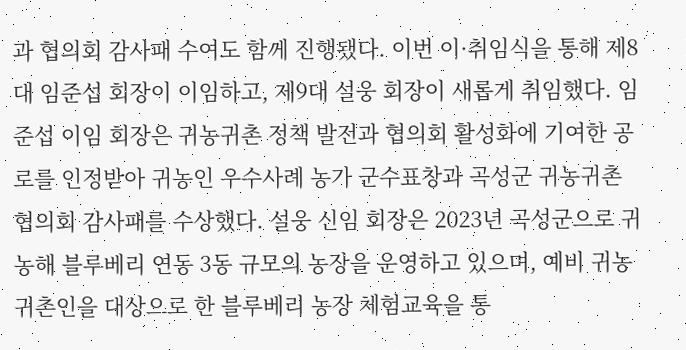과 협의회 감사패 수여도 함께 진행됐다. 이번 이·취임식을 통해 제8대 임준섭 회장이 이임하고, 제9대 설웅 회장이 새롭게 취임했다. 임준섭 이임 회장은 귀농귀촌 정책 발전과 협의회 활성화에 기여한 공로를 인정받아 귀농인 우수사례 농가 군수표창과 곡성군 귀농귀촌협의회 감사패를 수상했다. 설웅 신임 회장은 2023년 곡성군으로 귀농해 블루베리 연동 3동 규모의 농장을 운영하고 있으며, 예비 귀농귀촌인을 대상으로 한 블루베리 농장 체험교육을 통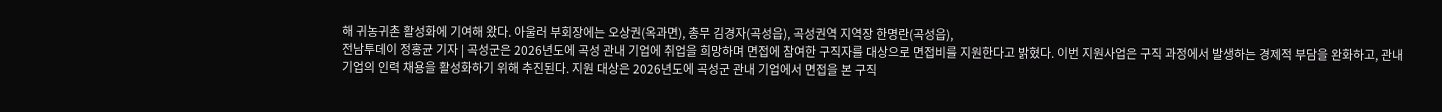해 귀농귀촌 활성화에 기여해 왔다. 아울러 부회장에는 오상권(옥과면), 총무 김경자(곡성읍), 곡성권역 지역장 한명란(곡성읍),
전남투데이 정홍균 기자 | 곡성군은 2026년도에 곡성 관내 기업에 취업을 희망하며 면접에 참여한 구직자를 대상으로 면접비를 지원한다고 밝혔다. 이번 지원사업은 구직 과정에서 발생하는 경제적 부담을 완화하고, 관내 기업의 인력 채용을 활성화하기 위해 추진된다. 지원 대상은 2026년도에 곡성군 관내 기업에서 면접을 본 구직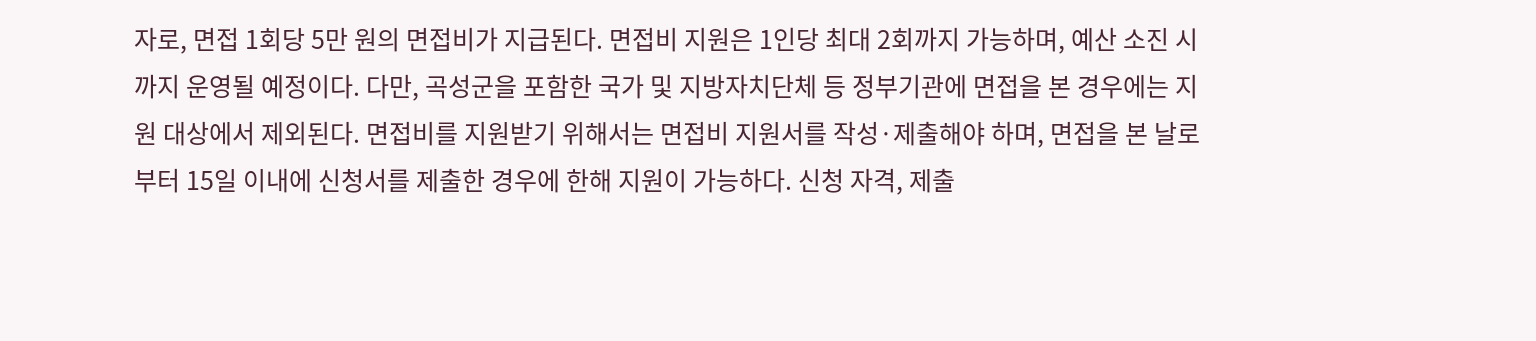자로, 면접 1회당 5만 원의 면접비가 지급된다. 면접비 지원은 1인당 최대 2회까지 가능하며, 예산 소진 시까지 운영될 예정이다. 다만, 곡성군을 포함한 국가 및 지방자치단체 등 정부기관에 면접을 본 경우에는 지원 대상에서 제외된다. 면접비를 지원받기 위해서는 면접비 지원서를 작성·제출해야 하며, 면접을 본 날로부터 15일 이내에 신청서를 제출한 경우에 한해 지원이 가능하다. 신청 자격, 제출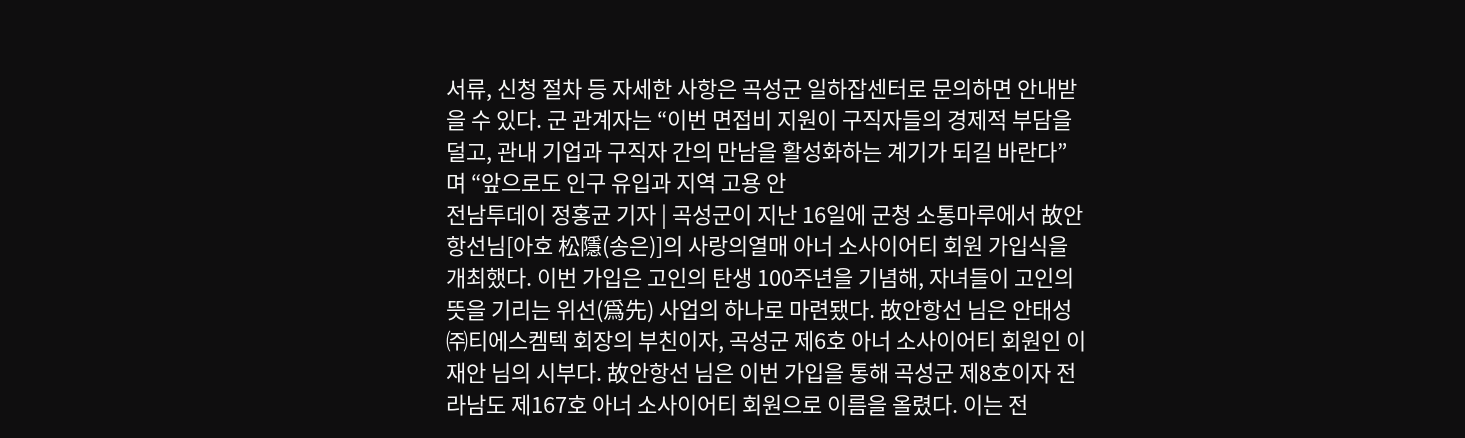서류, 신청 절차 등 자세한 사항은 곡성군 일하잡센터로 문의하면 안내받을 수 있다. 군 관계자는 “이번 면접비 지원이 구직자들의 경제적 부담을 덜고, 관내 기업과 구직자 간의 만남을 활성화하는 계기가 되길 바란다”며 “앞으로도 인구 유입과 지역 고용 안
전남투데이 정홍균 기자 | 곡성군이 지난 16일에 군청 소통마루에서 故안항선님[아호 松隱(송은)]의 사랑의열매 아너 소사이어티 회원 가입식을 개최했다. 이번 가입은 고인의 탄생 100주년을 기념해, 자녀들이 고인의 뜻을 기리는 위선(爲先) 사업의 하나로 마련됐다. 故안항선 님은 안태성 ㈜티에스켐텍 회장의 부친이자, 곡성군 제6호 아너 소사이어티 회원인 이재안 님의 시부다. 故안항선 님은 이번 가입을 통해 곡성군 제8호이자 전라남도 제167호 아너 소사이어티 회원으로 이름을 올렸다. 이는 전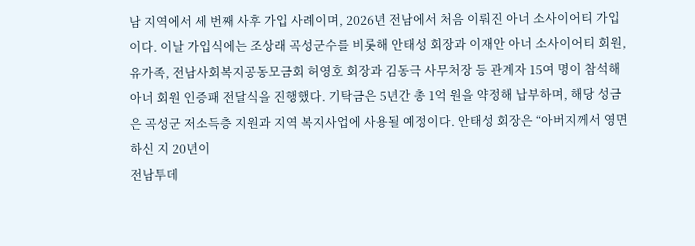남 지역에서 세 번째 사후 가입 사례이며, 2026년 전남에서 처음 이뤄진 아너 소사이어티 가입이다. 이날 가입식에는 조상래 곡성군수를 비롯해 안태성 회장과 이재안 아너 소사이어티 회원, 유가족, 전남사회복지공동모금회 허영호 회장과 김동극 사무처장 등 관계자 15여 명이 참석해 아너 회원 인증패 전달식을 진행했다. 기탁금은 5년간 총 1억 원을 약정해 납부하며, 해당 성금은 곡성군 저소득층 지원과 지역 복지사업에 사용될 예정이다. 안태성 회장은 “아버지께서 영면하신 지 20년이
전남투데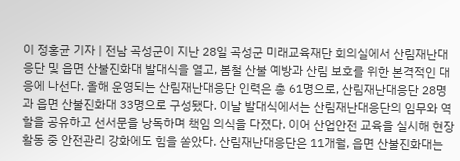이 정홍균 기자 | 전남 곡성군이 지난 28일 곡성군 미래교육재단 회의실에서 산림재난대응단 및 읍면 산불진화대 발대식을 열고, 봄철 산불 예방과 산림 보호를 위한 본격적인 대응에 나선다. 올해 운영되는 산림재난대응단 인력은 총 61명으로, 산림재난대응단 28명과 읍면 산불진화대 33명으로 구성됐다. 이날 발대식에서는 산림재난대응단의 임무와 역할을 공유하고 선서문을 낭독하며 책임 의식을 다졌다. 이어 산업안전 교육을 실시해 현장 활동 중 안전관리 강화에도 힘을 쏟았다. 산림재난대응단은 11개월, 읍면 산불진화대는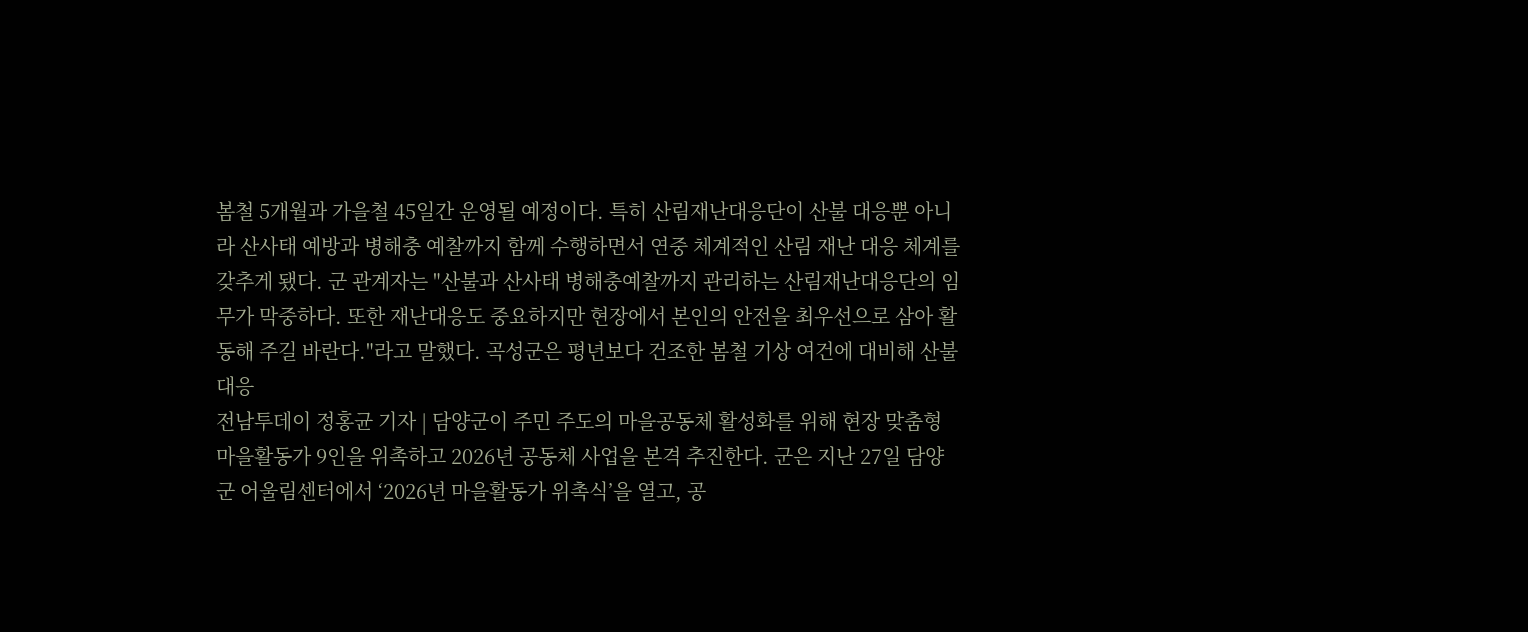봄철 5개월과 가을철 45일간 운영될 예정이다. 특히 산림재난대응단이 산불 대응뿐 아니라 산사태 예방과 병해충 예찰까지 함께 수행하면서 연중 체계적인 산림 재난 대응 체계를 갖추게 됐다. 군 관계자는 "산불과 산사태 병해충예찰까지 관리하는 산림재난대응단의 임무가 막중하다. 또한 재난대응도 중요하지만 현장에서 본인의 안전을 최우선으로 삼아 활동해 주길 바란다."라고 말했다. 곡성군은 평년보다 건조한 봄철 기상 여건에 대비해 산불 대응
전남투데이 정홍균 기자 | 담양군이 주민 주도의 마을공동체 활성화를 위해 현장 맞춤형 마을활동가 9인을 위촉하고 2026년 공동체 사업을 본격 추진한다. 군은 지난 27일 담양군 어울림센터에서 ‘2026년 마을활동가 위촉식’을 열고, 공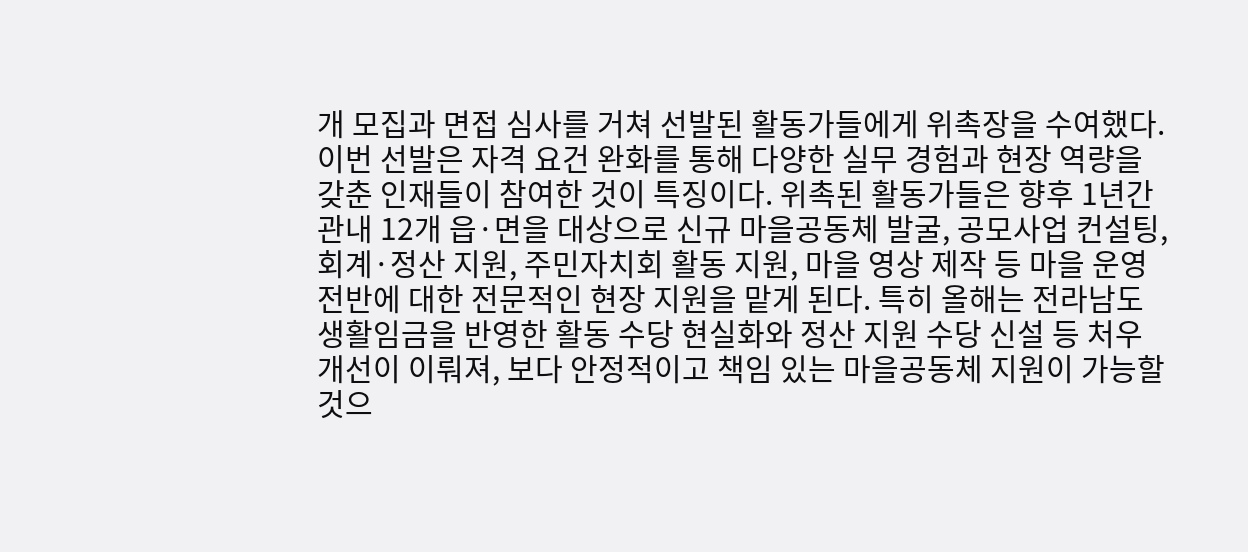개 모집과 면접 심사를 거쳐 선발된 활동가들에게 위촉장을 수여했다. 이번 선발은 자격 요건 완화를 통해 다양한 실무 경험과 현장 역량을 갖춘 인재들이 참여한 것이 특징이다. 위촉된 활동가들은 향후 1년간 관내 12개 읍·면을 대상으로 신규 마을공동체 발굴, 공모사업 컨설팅, 회계·정산 지원, 주민자치회 활동 지원, 마을 영상 제작 등 마을 운영 전반에 대한 전문적인 현장 지원을 맡게 된다. 특히 올해는 전라남도 생활임금을 반영한 활동 수당 현실화와 정산 지원 수당 신설 등 처우 개선이 이뤄져, 보다 안정적이고 책임 있는 마을공동체 지원이 가능할 것으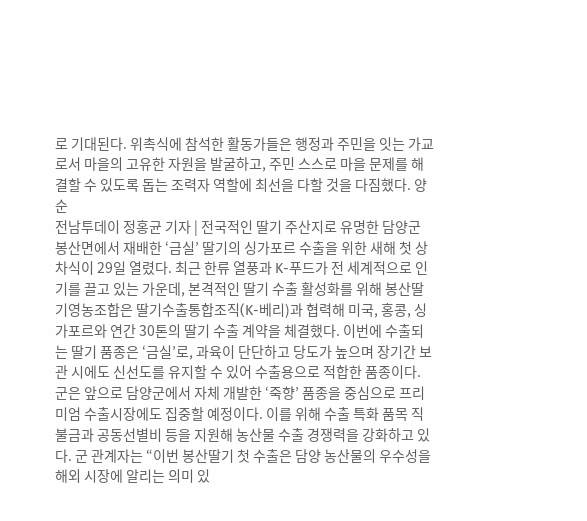로 기대된다. 위촉식에 참석한 활동가들은 행정과 주민을 잇는 가교로서 마을의 고유한 자원을 발굴하고, 주민 스스로 마을 문제를 해결할 수 있도록 돕는 조력자 역할에 최선을 다할 것을 다짐했다. 양순
전남투데이 정홍균 기자 | 전국적인 딸기 주산지로 유명한 담양군 봉산면에서 재배한 ‘금실’ 딸기의 싱가포르 수출을 위한 새해 첫 상차식이 29일 열렸다. 최근 한류 열풍과 K-푸드가 전 세계적으로 인기를 끌고 있는 가운데, 본격적인 딸기 수출 활성화를 위해 봉산딸기영농조합은 딸기수출통합조직(K-베리)과 협력해 미국, 홍콩, 싱가포르와 연간 30톤의 딸기 수출 계약을 체결했다. 이번에 수출되는 딸기 품종은 ‘금실’로, 과육이 단단하고 당도가 높으며 장기간 보관 시에도 신선도를 유지할 수 있어 수출용으로 적합한 품종이다. 군은 앞으로 담양군에서 자체 개발한 ‘죽향’ 품종을 중심으로 프리미엄 수출시장에도 집중할 예정이다. 이를 위해 수출 특화 품목 직불금과 공동선별비 등을 지원해 농산물 수출 경쟁력을 강화하고 있다. 군 관계자는 “이번 봉산딸기 첫 수출은 담양 농산물의 우수성을 해외 시장에 알리는 의미 있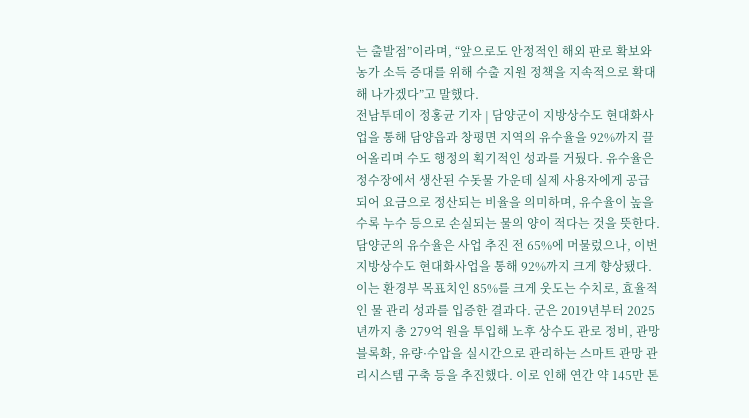는 출발점”이라며, “앞으로도 안정적인 해외 판로 확보와 농가 소득 증대를 위해 수출 지원 정책을 지속적으로 확대해 나가겠다”고 말했다.
전남투데이 정홍균 기자 | 담양군이 지방상수도 현대화사업을 통해 담양읍과 창평면 지역의 유수율을 92%까지 끌어올리며 수도 행정의 획기적인 성과를 거뒀다. 유수율은 정수장에서 생산된 수돗물 가운데 실제 사용자에게 공급되어 요금으로 정산되는 비율을 의미하며, 유수율이 높을수록 누수 등으로 손실되는 물의 양이 적다는 것을 뜻한다. 담양군의 유수율은 사업 추진 전 65%에 머물렀으나, 이번 지방상수도 현대화사업을 통해 92%까지 크게 향상됐다. 이는 환경부 목표치인 85%를 크게 웃도는 수치로, 효율적인 물 관리 성과를 입증한 결과다. 군은 2019년부터 2025년까지 총 279억 원을 투입해 노후 상수도 관로 정비, 관망 블록화, 유량·수압을 실시간으로 관리하는 스마트 관망 관리시스템 구축 등을 추진했다. 이로 인해 연간 약 145만 톤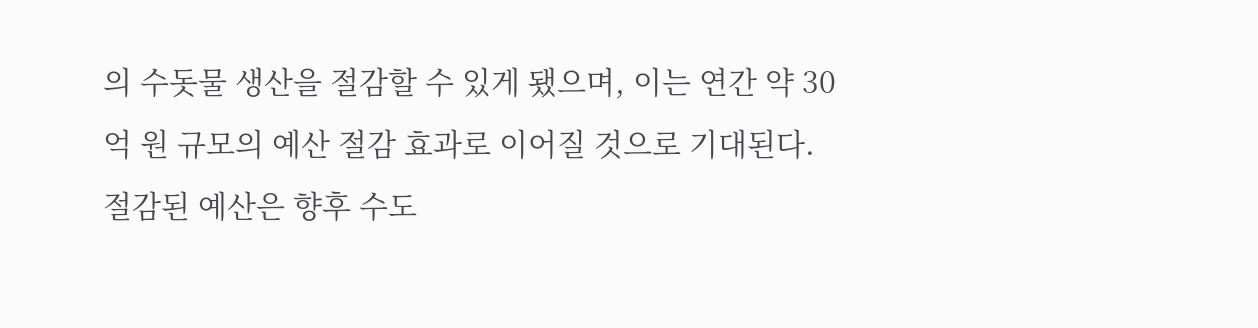의 수돗물 생산을 절감할 수 있게 됐으며, 이는 연간 약 30억 원 규모의 예산 절감 효과로 이어질 것으로 기대된다. 절감된 예산은 향후 수도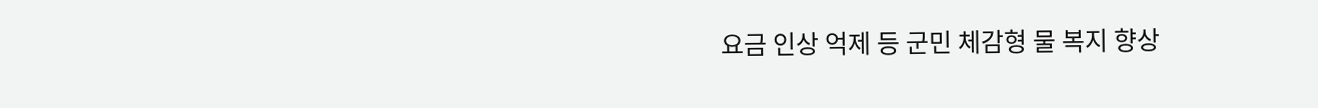요금 인상 억제 등 군민 체감형 물 복지 향상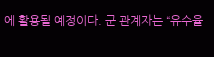에 활용될 예정이다. 군 관계자는 “유수율